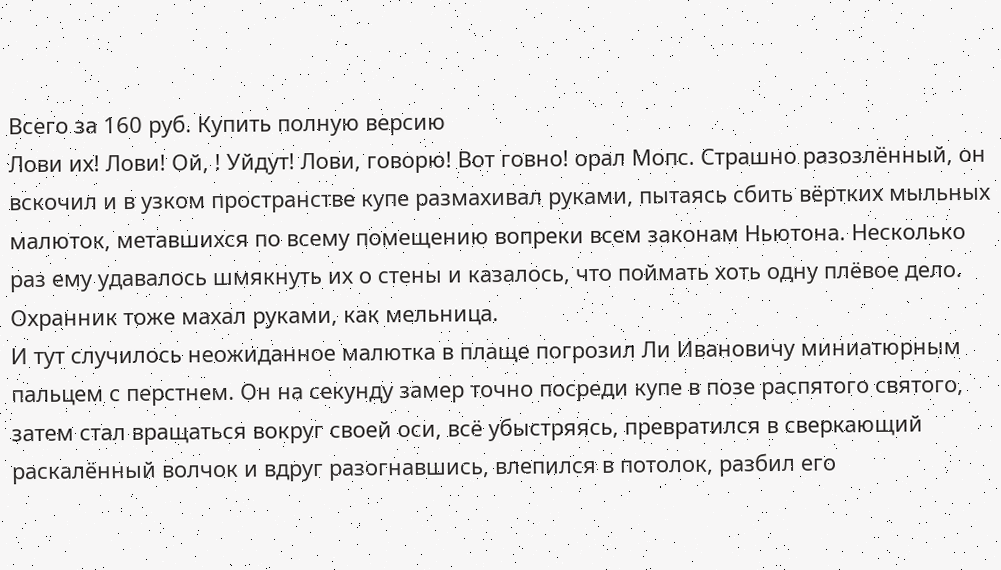Всего за 160 руб. Купить полную версию
Лови их! Лови! Ой, ! Уйдут! Лови, говорю! Вот говно! орал Мопс. Страшно разозлённый, он вскочил и в узком пространстве купе размахивал руками, пытаясь сбить вёртких мыльных малюток, метавшихся по всему помещению вопреки всем законам Ньютона. Несколько раз ему удавалось шмякнуть их о стены и казалось, что поймать хоть одну плёвое дело. Охранник тоже махал руками, как мельница.
И тут случилось неожиданное малютка в плаще погрозил Ли Ивановичу миниатюрным пальцем с перстнем. Он на секунду замер точно посреди купе в позе распятого святого, затем стал вращаться вокруг своей оси, всё убыстряясь, превратился в сверкающий раскалённый волчок и вдруг разогнавшись, влепился в потолок, разбил его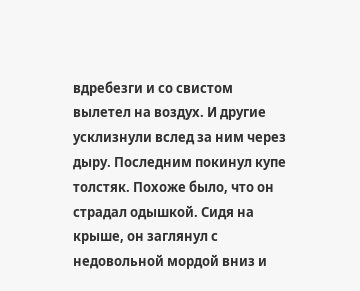вдребезги и со свистом вылетел на воздух. И другие усклизнули вслед за ним через дыру. Последним покинул купе толстяк. Похоже было, что он страдал одышкой. Сидя на крыше, он заглянул с недовольной мордой вниз и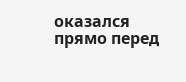оказался прямо перед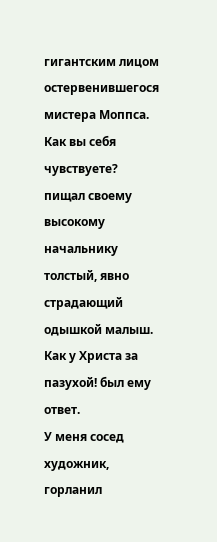гигантским лицом остервенившегося мистера Моппса.
Как вы себя чувствуете? пищал своему высокому начальнику толстый, явно страдающий одышкой малыш.
Как у Христа за пазухой! был ему ответ.
У меня сосед художник, горланил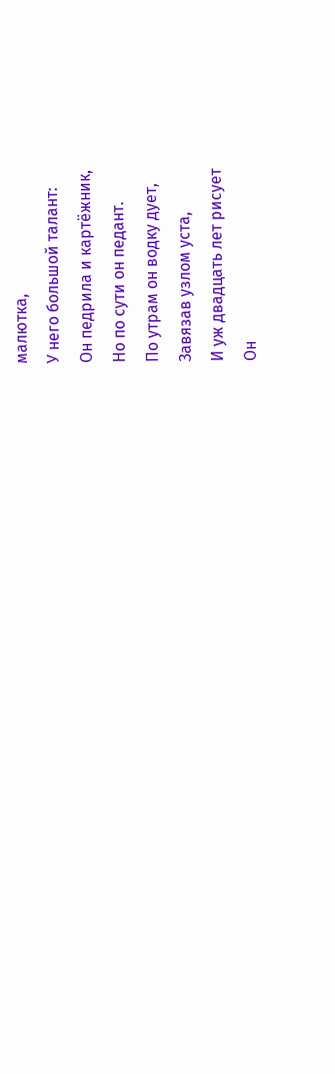малютка,
У него большой талант:
Он педрила и картёжник,
Но по сути он педант.
По утрам он водку дует,
Завязав узлом уста,
И уж двадцать лет рисует
Он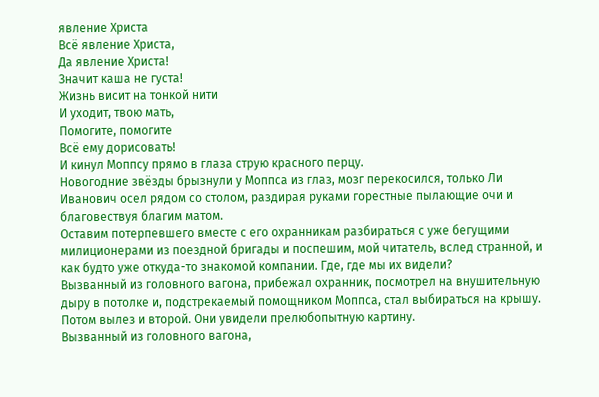явление Христа
Всё явление Христа,
Да явление Христа!
Значит каша не густа!
Жизнь висит на тонкой нити
И уходит, твою мать,
Помогите, помогите
Всё ему дорисовать!
И кинул Моппсу прямо в глаза струю красного перцу.
Новогодние звёзды брызнули у Моппса из глаз, мозг перекосился, только Ли Иванович осел рядом со столом, раздирая руками горестные пылающие очи и благовествуя благим матом.
Оставим потерпевшего вместе с его охранникам разбираться с уже бегущими милиционерами из поездной бригады и поспешим, мой читатель, вслед странной, и как будто уже откуда-то знакомой компании. Где, где мы их видели?
Вызванный из головного вагона, прибежал охранник, посмотрел на внушительную дыру в потолке и, подстрекаемый помощником Моппса, стал выбираться на крышу. Потом вылез и второй. Они увидели прелюбопытную картину.
Вызванный из головного вагона,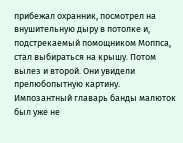прибежал охранник, посмотрел на внушительную дыру в потолке и, подстрекаемый помощником Моппса, стал выбираться на крышу. Потом вылез и второй. Они увидели прелюбопытную картину.
Импозантный главарь банды малюток был уже не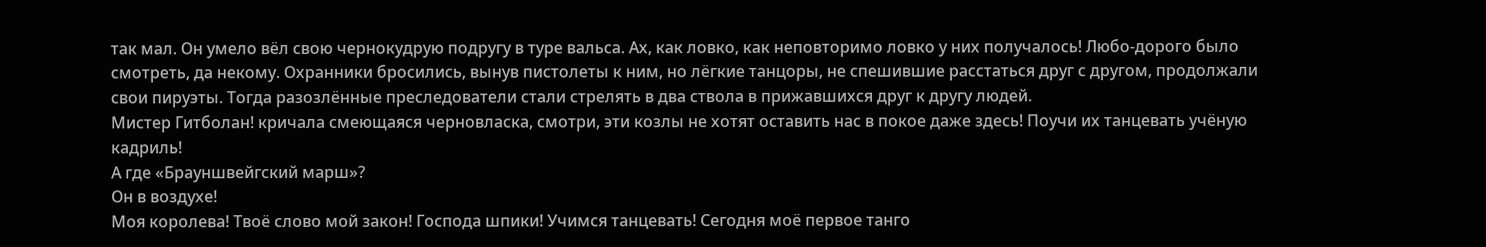так мал. Он умело вёл свою чернокудрую подругу в туре вальса. Ах, как ловко, как неповторимо ловко у них получалось! Любо-дорого было смотреть, да некому. Охранники бросились, вынув пистолеты к ним, но лёгкие танцоры, не спешившие расстаться друг с другом, продолжали свои пируэты. Тогда разозлённые преследователи стали стрелять в два ствола в прижавшихся друг к другу людей.
Мистер Гитболан! кричала смеющаяся черновласка, смотри, эти козлы не хотят оставить нас в покое даже здесь! Поучи их танцевать учёную кадриль!
А где «Брауншвейгский марш»?
Он в воздухе!
Моя королева! Твоё слово мой закон! Господа шпики! Учимся танцевать! Сегодня моё первое танго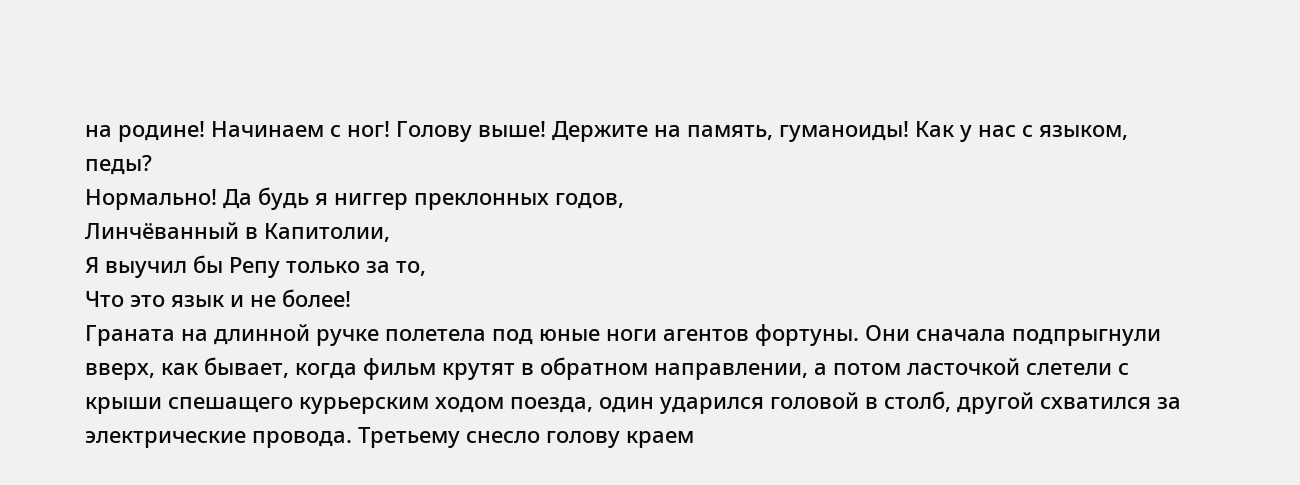на родине! Начинаем с ног! Голову выше! Держите на память, гуманоиды! Как у нас с языком, педы?
Нормально! Да будь я ниггер преклонных годов,
Линчёванный в Капитолии,
Я выучил бы Репу только за то,
Что это язык и не более!
Граната на длинной ручке полетела под юные ноги агентов фортуны. Они сначала подпрыгнули вверх, как бывает, когда фильм крутят в обратном направлении, а потом ласточкой слетели с крыши спешащего курьерским ходом поезда, один ударился головой в столб, другой схватился за электрические провода. Третьему снесло голову краем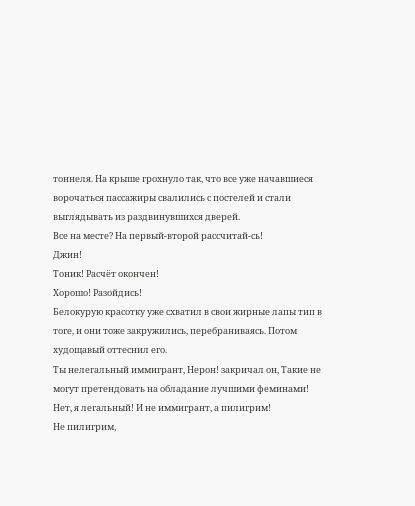тоннеля. На крыше грохнуло так, что все уже начавшиеся ворочаться пассажиры свалились с постелей и стали выглядывать из раздвинувшихся дверей.
Все на месте? На первый-второй рассчитай-сь!
Джин!
Тоник! Расчёт окончен!
Хорошо! Разойдись!
Белокурую красотку уже схватил в свои жирные лапы тип в тоге, и они тоже закружились, перебраниваясь. Потом худощавый оттеснил его.
Ты нелегальный иммигрант, Нерон! закричал он, Такие не могут претендовать на обладание лучшими феминами!
Нет, я легальный! И не иммигрант, а пилигрим!
Не пилигрим,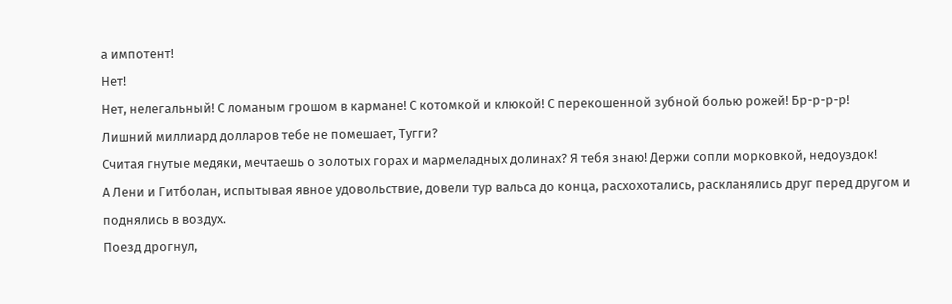а импотент!
Нет!
Нет, нелегальный! С ломаным грошом в кармане! С котомкой и клюкой! С перекошенной зубной болью рожей! Бр-р-р-р!
Лишний миллиард долларов тебе не помешает, Тугги?
Считая гнутые медяки, мечтаешь о золотых горах и мармеладных долинах? Я тебя знаю! Держи сопли морковкой, недоуздок!
А Лени и Гитболан, испытывая явное удовольствие, довели тур вальса до конца, расхохотались, раскланялись друг перед другом и поднялись в воздух.
Поезд дрогнул,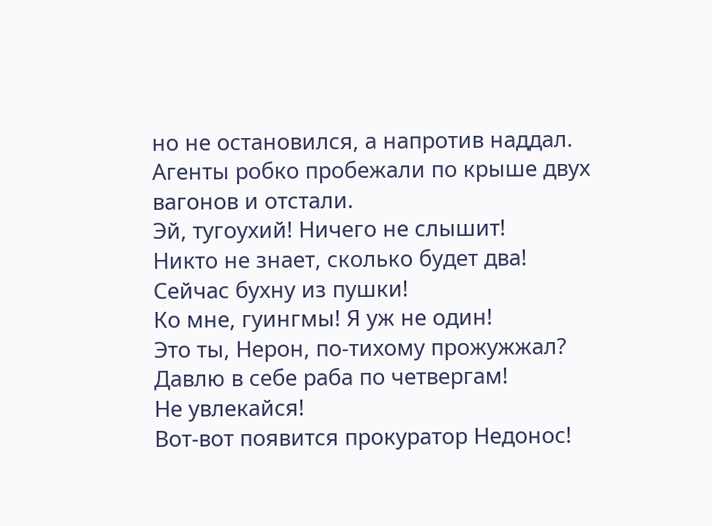но не остановился, а напротив наддал. Агенты робко пробежали по крыше двух вагонов и отстали.
Эй, тугоухий! Ничего не слышит!
Никто не знает, сколько будет два!
Сейчас бухну из пушки!
Ко мне, гуингмы! Я уж не один!
Это ты, Нерон, по-тихому прожужжал?
Давлю в себе раба по четвергам!
Не увлекайся!
Вот-вот появится прокуратор Недонос!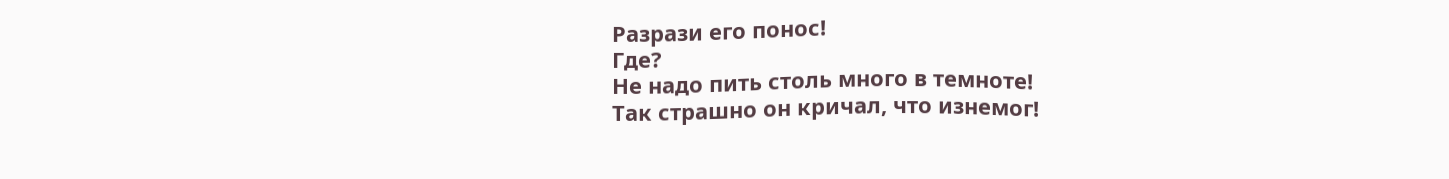Разрази его понос!
Где?
Не надо пить столь много в темноте!
Так страшно он кричал, что изнемог!